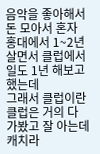음악을 좋아해서 돈 모아서 혼자 홍대에서 1~2년 살면서 클럽에서 일도 1년 해보고 했는데
그래서 클럽이란 클럽은 거의 다 가봤고 잘 아는데
캐치라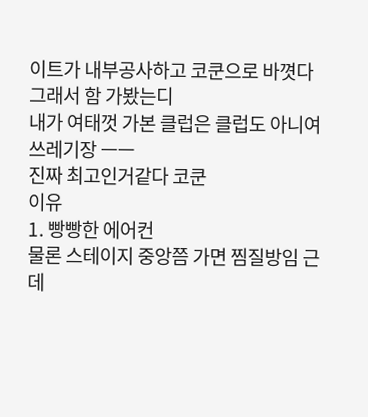이트가 내부공사하고 코쿤으로 바꼇다 그래서 함 가봤는디
내가 여태껏 가본 클럽은 클럽도 아니여 쓰레기장 ㅡㅡ
진짜 최고인거같다 코쿤
이유
1. 빵빵한 에어컨
물론 스테이지 중앙쯤 가면 찜질방임 근데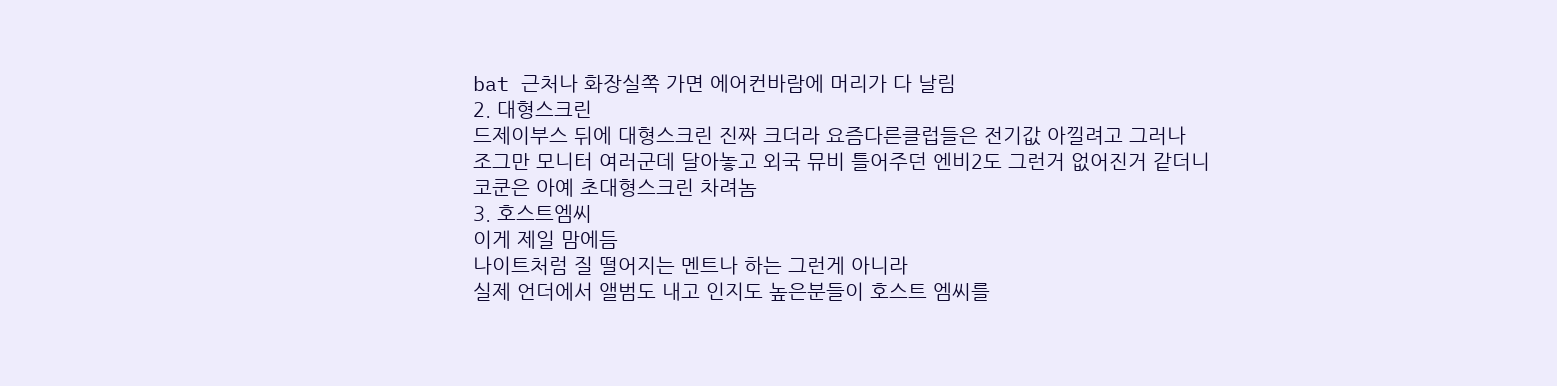bat 근처나 화장실쪽 가면 에어컨바람에 머리가 다 날림
2. 대형스크린
드제이부스 뒤에 대형스크린 진짜 크더라 요즘다른클럽들은 전기값 아낄려고 그러나
조그만 모니터 여러군데 달아놓고 외국 뮤비 틀어주던 엔비2도 그런거 없어진거 같더니
코쿤은 아예 초대형스크린 차려놈
3. 호스트엠씨
이게 제일 맘에듬
나이트처럼 질 떨어지는 멘트나 하는 그런게 아니라
실제 언더에서 앨범도 내고 인지도 높은분들이 호스트 엠씨를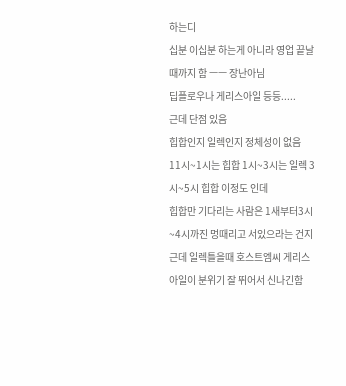하는디
십분 이십분 하는게 아니라 영업 끝날때까지 함 ㅡㅡ 장난아님
딥플로우나 게리스아일 등등.....
근데 단점 있음
힙합인지 일렉인지 정체성이 없음
11시~1시는 힙합 1시~3시는 일렉 3시~5시 힙합 이정도 인데
힙합만 기다리는 사람은 1새부터3시~4시까진 멍때리고 서있으라는 건지
근데 일렉틀을때 호스트엠씨 게리스아일이 분위기 잘 뛰어서 신나긴함